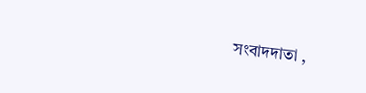সংবাদদাতা ,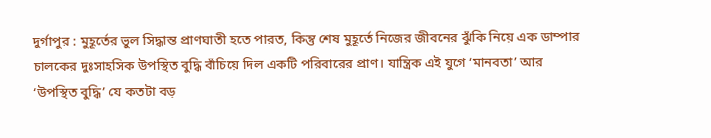দুর্গাপুর : মুহূর্তের ভুল সিদ্ধান্ত প্রাণঘাতী হতে পারত, কিন্তু শেষ মুহূর্তে নিজের জীবনের ঝুঁকি নিয়ে এক ডাম্পার চালকের দুঃসাহসিক উপস্থিত বুদ্ধি বাঁচিয়ে দিল একটি পরিবারের প্রাণ। যান্ত্রিক এই যুগে ‘মানবতা’ আর ‘উপস্থিত বুদ্ধি’ যে কতটা বড়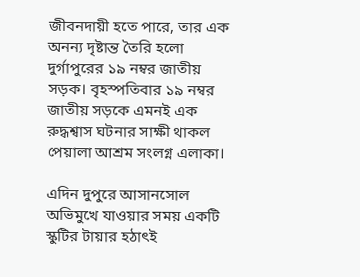জীবনদায়ী হতে পারে, তার এক অনন্য দৃষ্টান্ত তৈরি হলো দুর্গাপুরের ১৯ নম্বর জাতীয় সড়ক। বৃহস্পতিবার ১৯ নম্বর জাতীয় সড়কে এমনই এক রুদ্ধশ্বাস ঘটনার সাক্ষী থাকল পেয়ালা আশ্রম সংলগ্ন এলাকা।

এদিন দুপুরে আসানসোল অভিমুখে যাওয়ার সময় একটি স্কুটির টায়ার হঠাৎই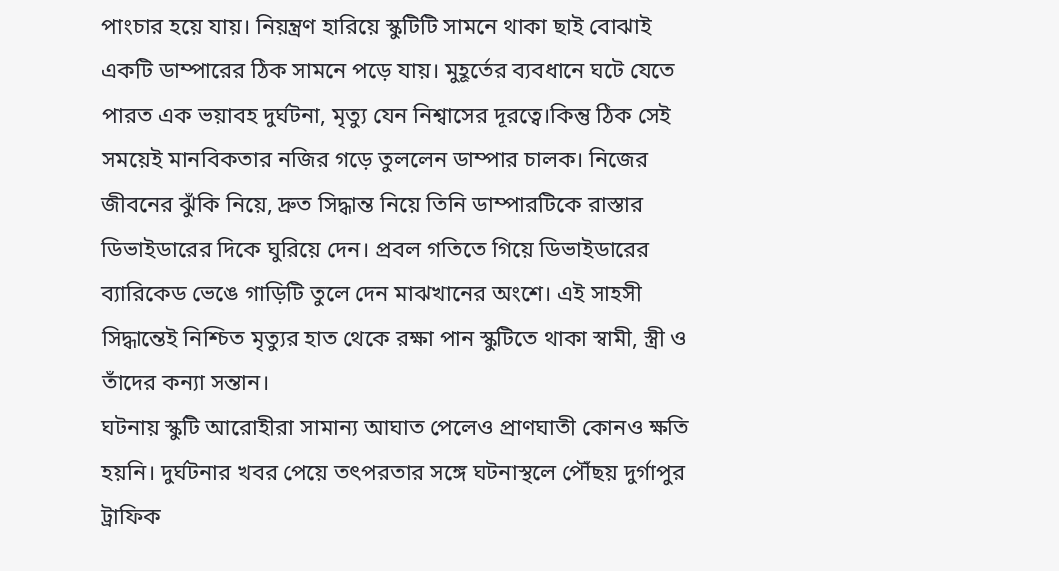পাংচার হয়ে যায়। নিয়ন্ত্রণ হারিয়ে স্কুটিটি সামনে থাকা ছাই বোঝাই একটি ডাম্পারের ঠিক সামনে পড়ে যায়। মুহূর্তের ব্যবধানে ঘটে যেতে পারত এক ভয়াবহ দুর্ঘটনা, মৃত্যু যেন নিশ্বাসের দূরত্বে।কিন্তু ঠিক সেই সময়েই মানবিকতার নজির গড়ে তুললেন ডাম্পার চালক। নিজের জীবনের ঝুঁকি নিয়ে, দ্রুত সিদ্ধান্ত নিয়ে তিনি ডাম্পারটিকে রাস্তার ডিভাইডারের দিকে ঘুরিয়ে দেন। প্রবল গতিতে গিয়ে ডিভাইডারের ব্যারিকেড ভেঙে গাড়িটি তুলে দেন মাঝখানের অংশে। এই সাহসী সিদ্ধান্তেই নিশ্চিত মৃত্যুর হাত থেকে রক্ষা পান স্কুটিতে থাকা স্বামী, স্ত্রী ও তাঁদের কন্যা সন্তান।
ঘটনায় স্কুটি আরোহীরা সামান্য আঘাত পেলেও প্রাণঘাতী কোনও ক্ষতি হয়নি। দুর্ঘটনার খবর পেয়ে তৎপরতার সঙ্গে ঘটনাস্থলে পৌঁছয় দুর্গাপুর ট্রাফিক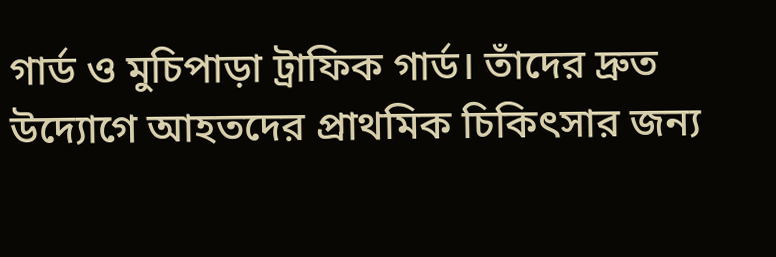গার্ড ও মুচিপাড়া ট্রাফিক গার্ড। তাঁদের দ্রুত উদ্যোগে আহতদের প্রাথমিক চিকিৎসার জন্য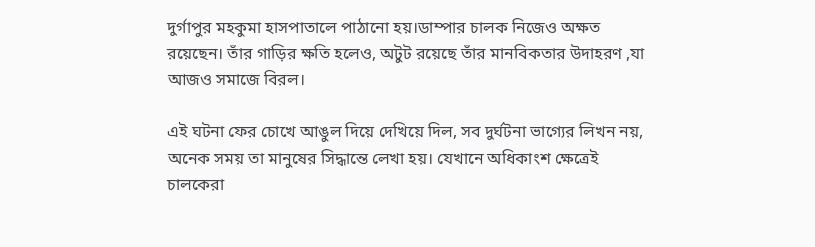দুর্গাপুর মহকুমা হাসপাতালে পাঠানো হয়।ডাম্পার চালক নিজেও অক্ষত রয়েছেন। তাঁর গাড়ির ক্ষতি হলেও, অটুট রয়েছে তাঁর মানবিকতার উদাহরণ ,যা আজও সমাজে বিরল।

এই ঘটনা ফের চোখে আঙুল দিয়ে দেখিয়ে দিল, সব দুর্ঘটনা ভাগ্যের লিখন নয়, অনেক সময় তা মানুষের সিদ্ধান্তে লেখা হয়। যেখানে অধিকাংশ ক্ষেত্রেই চালকেরা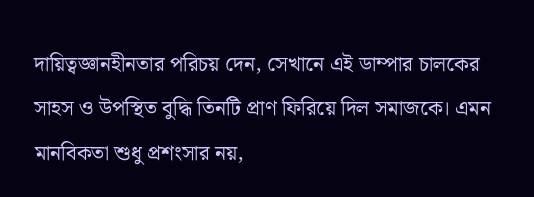দায়িত্বজ্ঞানহীনতার পরিচয় দেন, সেখানে এই ডাম্পার চালকের সাহস ও উপস্থিত বুদ্ধি তিনটি প্রাণ ফিরিয়ে দিল সমাজকে। এমন মানবিকতা শুধু প্রশংসার নয়,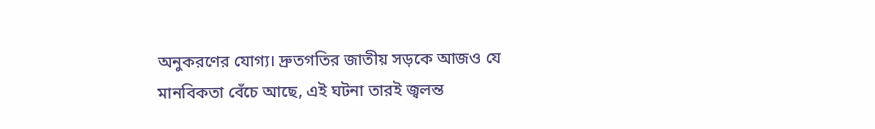অনুকরণের যোগ্য। দ্রুতগতির জাতীয় সড়কে আজও যে মানবিকতা বেঁচে আছে, এই ঘটনা তারই জ্বলন্ত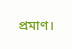প্রমাণ।